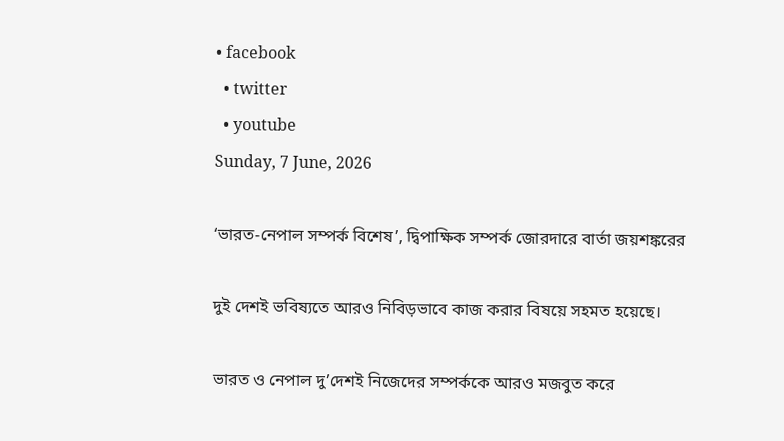• facebook
  • twitter
  • youtube
Sunday, 7 June, 2026

‘ভারত-নেপাল সম্পর্ক বিশেষ’, দ্বিপাক্ষিক সম্পর্ক জোরদারে বার্তা জয়শঙ্করের

দুই দেশই ভবিষ্যতে আরও নিবিড়ভাবে কাজ করার বিষয়ে সহমত হয়েছে।

ভারত ও নেপাল দু’দেশই নিজেদের সম্পর্ককে আরও মজবুত করে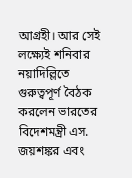আগ্রহী। আর সেই লক্ষ্যেই শনিবার নয়াদিল্লিতে গুরুত্বপূর্ণ বৈঠক করলেন ভারতের বিদেশমন্ত্রী এস. জয়শঙ্কর এবং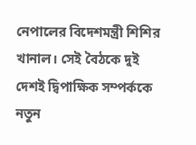নেপালের বিদেশমন্ত্রী শিশির খানাল। সেই বৈঠকে দুই দেশই দ্বিপাক্ষিক সম্পর্ককে নতুন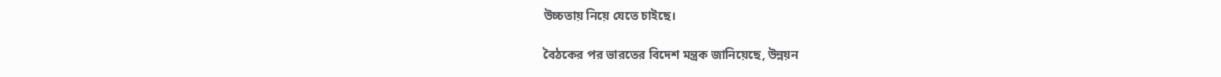উচ্চতায় নিয়ে যেতে চাইছে।

বৈঠকের পর ভারতের বিদেশ মন্ত্রক জানিয়েছে, উন্নয়ন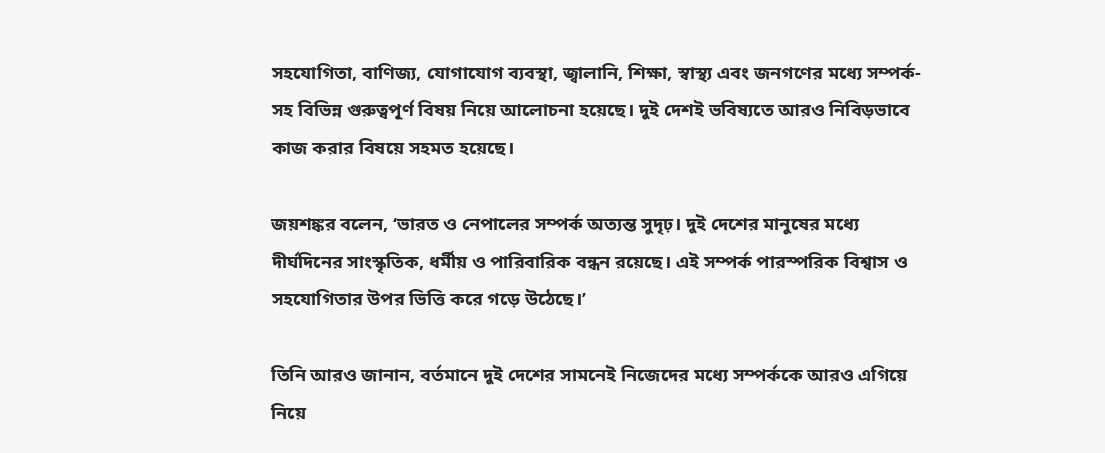সহযোগিতা, বাণিজ্য, যোগাযোগ ব্যবস্থা, জ্বালানি, শিক্ষা, স্বাস্থ্য এবং জনগণের মধ্যে সম্পর্ক-সহ বিভিন্ন গুরুত্বপূর্ণ বিষয় নিয়ে আলোচনা হয়েছে। দুই দেশই ভবিষ্যতে আরও নিবিড়ভাবে কাজ করার বিষয়ে সহমত হয়েছে।

জয়শঙ্কর বলেন, ‘ভারত ও নেপালের সম্পর্ক অত্যন্ত সুদৃঢ়। দুই দেশের মানুষের মধ্যে দীর্ঘদিনের সাংস্কৃতিক, ধর্মীয় ও পারিবারিক বন্ধন রয়েছে। এই সম্পর্ক পারস্পরিক বিশ্বাস ও সহযোগিতার উপর ভিত্তি করে গড়ে উঠেছে।’

তিনি আরও জানান, বর্তমানে দুই দেশের সামনেই নিজেদের মধ্যে সম্পর্ককে আরও এগিয়ে নিয়ে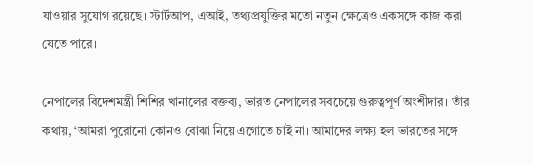যাওয়ার সুযোগ রয়েছে। স্টার্টআপ, এআই, তথ্যপ্রযুক্তির মতো নতুন ক্ষেত্রেও একসঙ্গে কাজ করা যেতে পারে।

নেপালের বিদেশমন্ত্রী শিশির খানালের বক্তব্য, ভারত নেপালের সবচেয়ে গুরুত্বপূর্ণ অংশীদার। তাঁর কথায়, ‘আমরা পুরোনো কোনও বোঝা নিয়ে এগোতে চাই না। আমাদের লক্ষ্য হল ভারতের সঙ্গে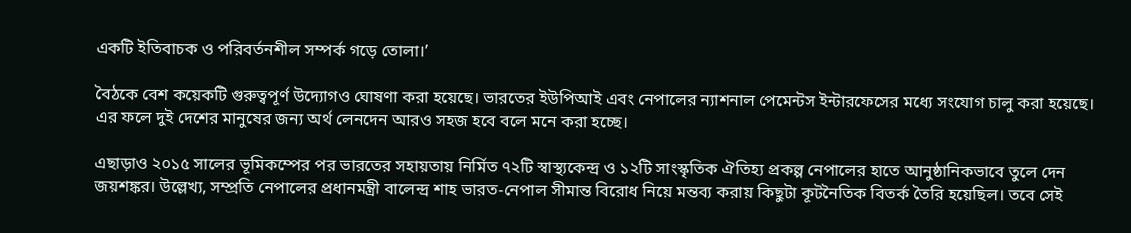একটি ইতিবাচক ও পরিবর্তনশীল সম্পর্ক গড়ে তোলা।’

বৈঠকে বেশ কয়েকটি গুরুত্বপূর্ণ উদ্যোগও ঘোষণা করা হয়েছে। ভারতের ইউপিআই এবং নেপালের ন্যাশনাল পেমেন্টস ইন্টারফেসের মধ্যে সংযোগ চালু করা হয়েছে। এর ফলে দুই দেশের মানুষের জন্য অর্থ লেনদেন আরও সহজ হবে বলে মনে করা হচ্ছে।

এছাড়াও ২০১৫ সালের ভূমিকম্পের পর ভারতের সহায়তায় নির্মিত ৭২টি স্বাস্থ্যকেন্দ্র ও ১২টি সাংস্কৃতিক ঐতিহ্য প্রকল্প নেপালের হাতে আনুষ্ঠানিকভাবে তুলে দেন জয়শঙ্কর। উল্লেখ্য, সম্প্রতি নেপালের প্রধানমন্ত্রী বালেন্দ্র শাহ ভারত-নেপাল সীমান্ত বিরোধ নিয়ে মন্তব্য করায় কিছুটা কূটনৈতিক বিতর্ক তৈরি হয়েছিল। তবে সেই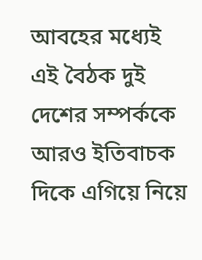আবহের মধ্যেই এই বৈঠক দুই দেশের সম্পর্ককে আরও ইতিবাচক দিকে এগিয়ে নিয়ে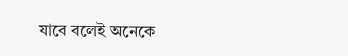যাবে বলেই অনেকে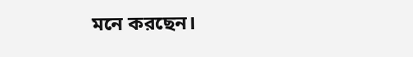মনে করছেন।